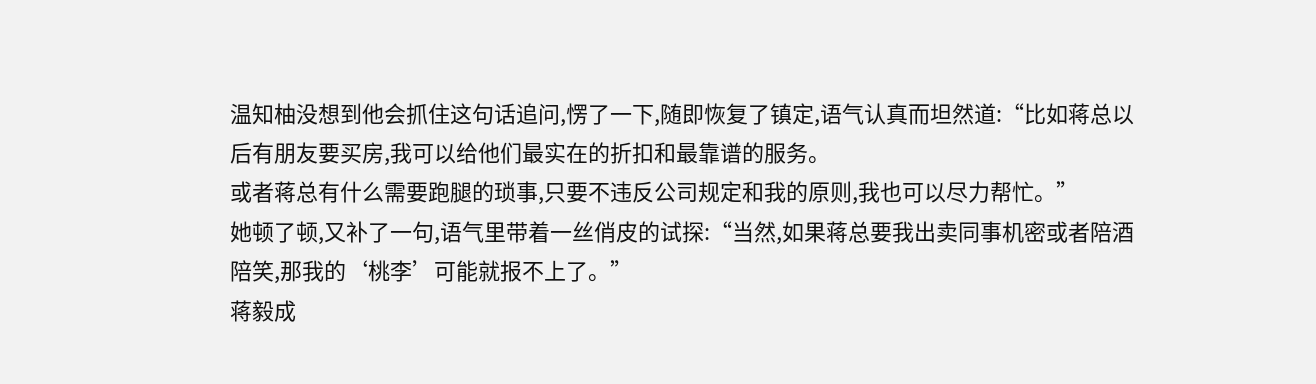温知柚没想到他会抓住这句话追问,愣了一下,随即恢复了镇定,语气认真而坦然道:“比如蒋总以后有朋友要买房,我可以给他们最实在的折扣和最靠谱的服务。
或者蒋总有什么需要跑腿的琐事,只要不违反公司规定和我的原则,我也可以尽力帮忙。”
她顿了顿,又补了一句,语气里带着一丝俏皮的试探:“当然,如果蒋总要我出卖同事机密或者陪酒陪笑,那我的‘桃李’可能就报不上了。”
蒋毅成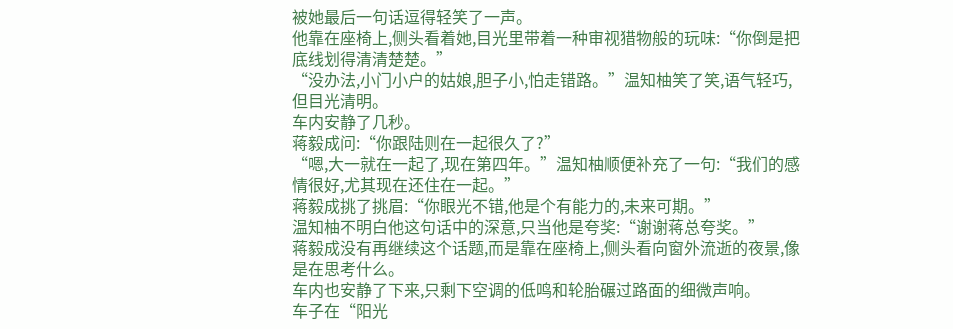被她最后一句话逗得轻笑了一声。
他靠在座椅上,侧头看着她,目光里带着一种审视猎物般的玩味:“你倒是把底线划得清清楚楚。”
“没办法,小门小户的姑娘,胆子小,怕走错路。”温知柚笑了笑,语气轻巧,但目光清明。
车内安静了几秒。
蒋毅成问:“你跟陆则在一起很久了?”
“嗯,大一就在一起了,现在第四年。”温知柚顺便补充了一句:“我们的感情很好,尤其现在还住在一起。”
蒋毅成挑了挑眉:“你眼光不错,他是个有能力的,未来可期。”
温知柚不明白他这句话中的深意,只当他是夸奖:“谢谢蒋总夸奖。”
蒋毅成没有再继续这个话题,而是靠在座椅上,侧头看向窗外流逝的夜景,像是在思考什么。
车内也安静了下来,只剩下空调的低鸣和轮胎碾过路面的细微声响。
车子在“阳光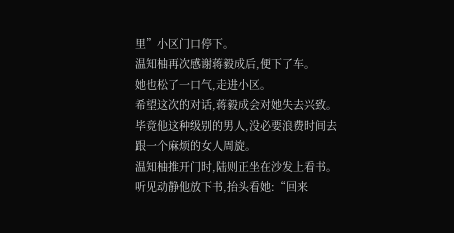里”小区门口停下。
温知柚再次感谢蒋毅成后,便下了车。
她也松了一口气,走进小区。
希望这次的对话,蒋毅成会对她失去兴致。
毕竟他这种级别的男人,没必要浪费时间去跟一个麻烦的女人周旋。
温知柚推开门时,陆则正坐在沙发上看书。
听见动静他放下书,抬头看她:“回来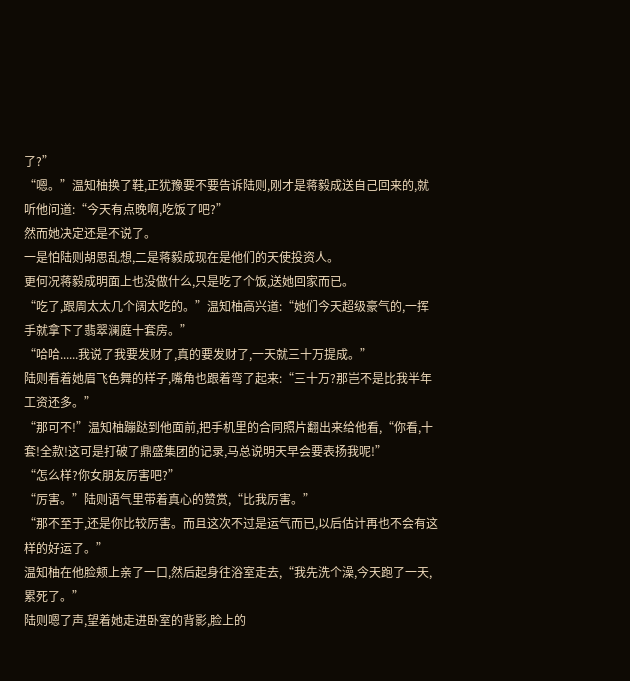了?”
“嗯。”温知柚换了鞋,正犹豫要不要告诉陆则,刚才是蒋毅成送自己回来的,就听他问道:“今天有点晚啊,吃饭了吧?”
然而她决定还是不说了。
一是怕陆则胡思乱想,二是蒋毅成现在是他们的天使投资人。
更何况蒋毅成明面上也没做什么,只是吃了个饭,送她回家而已。
“吃了,跟周太太几个阔太吃的。”温知柚高兴道:“她们今天超级豪气的,一挥手就拿下了翡翠澜庭十套房。”
“哈哈......我说了我要发财了,真的要发财了,一天就三十万提成。”
陆则看着她眉飞色舞的样子,嘴角也跟着弯了起来:“三十万?那岂不是比我半年工资还多。”
“那可不!”温知柚蹦跶到他面前,把手机里的合同照片翻出来给他看,“你看,十套!全款!这可是打破了鼎盛集团的记录,马总说明天早会要表扬我呢!”
“怎么样?你女朋友厉害吧?”
“厉害。”陆则语气里带着真心的赞赏,“比我厉害。”
“那不至于,还是你比较厉害。而且这次不过是运气而已,以后估计再也不会有这样的好运了。”
温知柚在他脸颊上亲了一口,然后起身往浴室走去,“我先洗个澡,今天跑了一天,累死了。”
陆则嗯了声,望着她走进卧室的背影,脸上的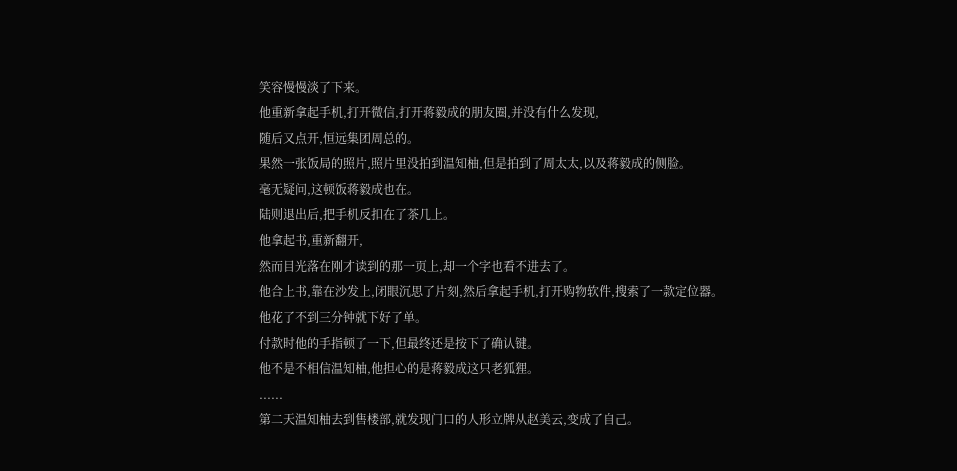笑容慢慢淡了下来。
他重新拿起手机,打开微信,打开蒋毅成的朋友圈,并没有什么发现,
随后又点开,恒远集团周总的。
果然一张饭局的照片,照片里没拍到温知柚,但是拍到了周太太,以及蒋毅成的侧脸。
毫无疑问,这顿饭蒋毅成也在。
陆则退出后,把手机反扣在了茶几上。
他拿起书,重新翻开,
然而目光落在刚才读到的那一页上,却一个字也看不进去了。
他合上书,靠在沙发上,闭眼沉思了片刻,然后拿起手机,打开购物软件,搜索了一款定位器。
他花了不到三分钟就下好了单。
付款时他的手指顿了一下,但最终还是按下了确认键。
他不是不相信温知柚,他担心的是蒋毅成这只老狐狸。
......
第二天温知柚去到售楼部,就发现门口的人形立牌从赵美云,变成了自己。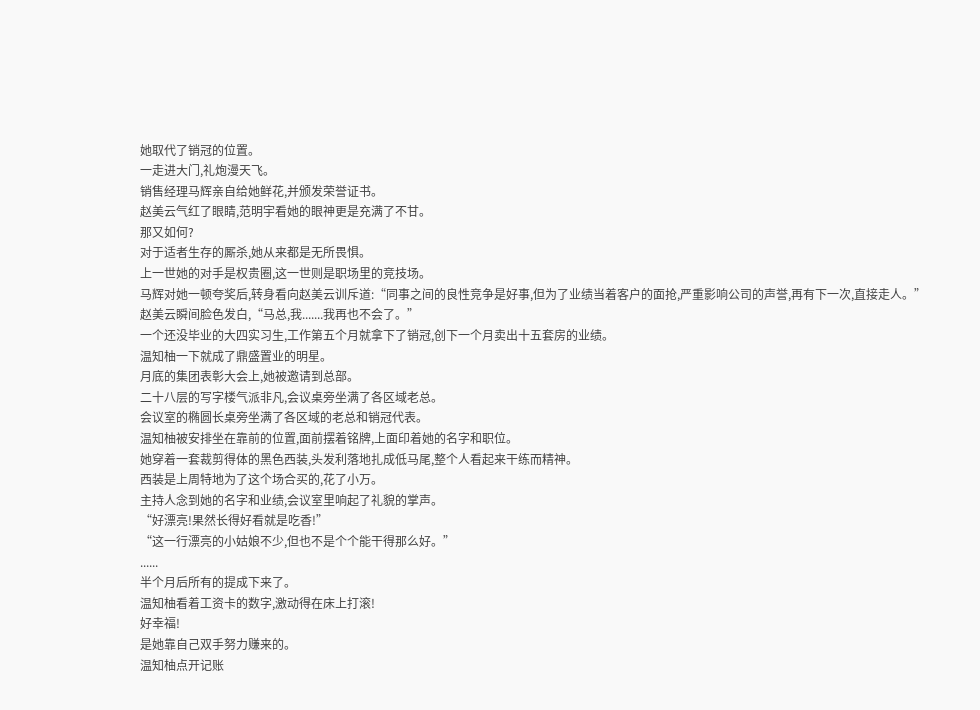她取代了销冠的位置。
一走进大门,礼炮漫天飞。
销售经理马辉亲自给她鲜花,并颁发荣誉证书。
赵美云气红了眼睛,范明宇看她的眼神更是充满了不甘。
那又如何?
对于适者生存的厮杀,她从来都是无所畏惧。
上一世她的对手是权贵圈,这一世则是职场里的竞技场。
马辉对她一顿夸奖后,转身看向赵美云训斥道:“同事之间的良性竞争是好事,但为了业绩当着客户的面抢,严重影响公司的声誉,再有下一次,直接走人。”
赵美云瞬间脸色发白,“马总,我.......我再也不会了。”
一个还没毕业的大四实习生,工作第五个月就拿下了销冠,创下一个月卖出十五套房的业绩。
温知柚一下就成了鼎盛置业的明星。
月底的集团表彰大会上,她被邀请到总部。
二十八层的写字楼气派非凡,会议桌旁坐满了各区域老总。
会议室的椭圆长桌旁坐满了各区域的老总和销冠代表。
温知柚被安排坐在靠前的位置,面前摆着铭牌,上面印着她的名字和职位。
她穿着一套裁剪得体的黑色西装,头发利落地扎成低马尾,整个人看起来干练而精神。
西装是上周特地为了这个场合买的,花了小万。
主持人念到她的名字和业绩,会议室里响起了礼貌的掌声。
“好漂亮!果然长得好看就是吃香!”
“这一行漂亮的小姑娘不少,但也不是个个能干得那么好。”
......
半个月后所有的提成下来了。
温知柚看着工资卡的数字,激动得在床上打滚!
好幸福!
是她靠自己双手努力赚来的。
温知柚点开记账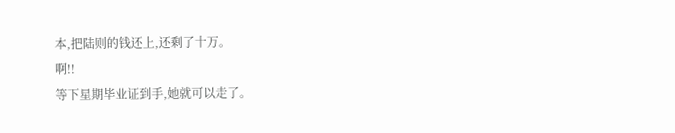本,把陆则的钱还上,还剩了十万。
啊!!
等下星期毕业证到手,她就可以走了。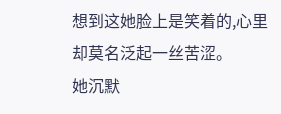想到这她脸上是笑着的,心里却莫名泛起一丝苦涩。
她沉默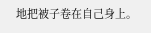地把被子卷在自己身上。